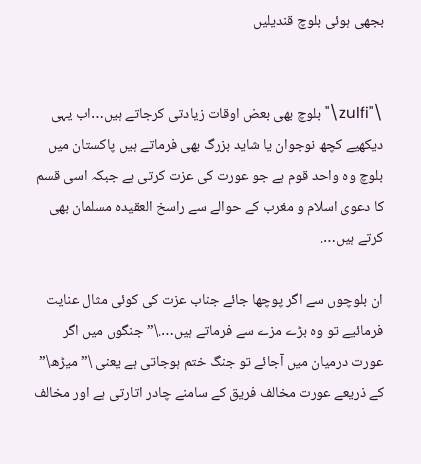بجھی ہوئی بلوچ قندیلیں


\"zulfi\"بلوچ بھی بعض اوقات زیادتی کرجاتے ہیں…اب یہی دیکھیے کچھ نوجوان یا شاید بزرگ بھی فرماتے ہیں پاکستان میں بلوچ وہ واحد قوم ہے جو عورت کی عزت کرتی ہے جبکہ اسی قسم کا دعوی اسلام و مغرب کے حوالے سے راسخ العقیدہ مسلمان بھی کرتے ہیں….

ان بلوچوں سے اگر پوچھا جائے جناب عزت کی کوئی مثال عنایت فرمائیے تو وہ بڑے مزے سے فرماتے ہیں….\”جنگوں میں اگر عورت درمیان میں آجائے تو جنگ ختم ہوجاتی ہے یعنی \”میڑھ\” کے ذریعے عورت مخالف فریق کے سامنے چادر اتارتی ہے اور مخالف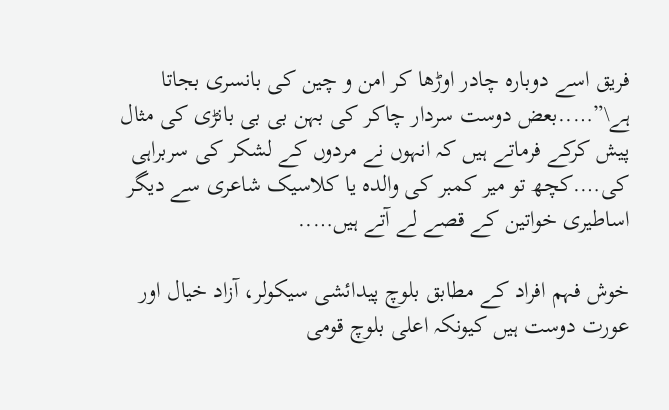فریق اسے دوبارہ چادر اوڑھا کر امن و چین کی بانسری بجاتا ہے\”…..بعض دوست سردار چاکر کی بہن بی بی بانڑی کی مثال پیش کرکے فرماتے ہیں کہ انہوں نے مردوں کے لشکر کی سربراہی کی….کچھ تو میر کمبر کی والدہ یا کلاسیک شاعری سے دیگر اساطیری خواتین کے قصے لے آتے ہیں…..

خوش فہم افراد کے مطابق بلوچ پیدائشی سیکولر، آزاد خیال اور عورت دوست ہیں کیونکہ اعلی بلوچ قومی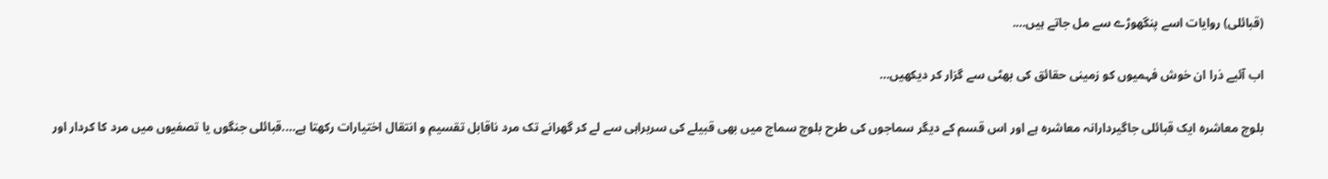(قبائلی) روایات اسے پنگھوڑے سے مل جاتے ہیں….

اب آئیے ذرا ان خوش فہمیوں کو زمینی حقائق کی بھٹی سے گزار کر دیکھیں…

بلوچ معاشرہ ایک قبائلی جاگیردارانہ معاشرہ ہے اور اس قسم کے دیگر سماجوں کی طرح بلوچ سماج میں بھی قبیلے کی سربراہی سے لے کر گھرانے تک مرد ناقابل تقسیم و انتقال اختیارات رکھتا ہے….قبائلی جنگوں یا تصفیوں میں مرد کا کردار اور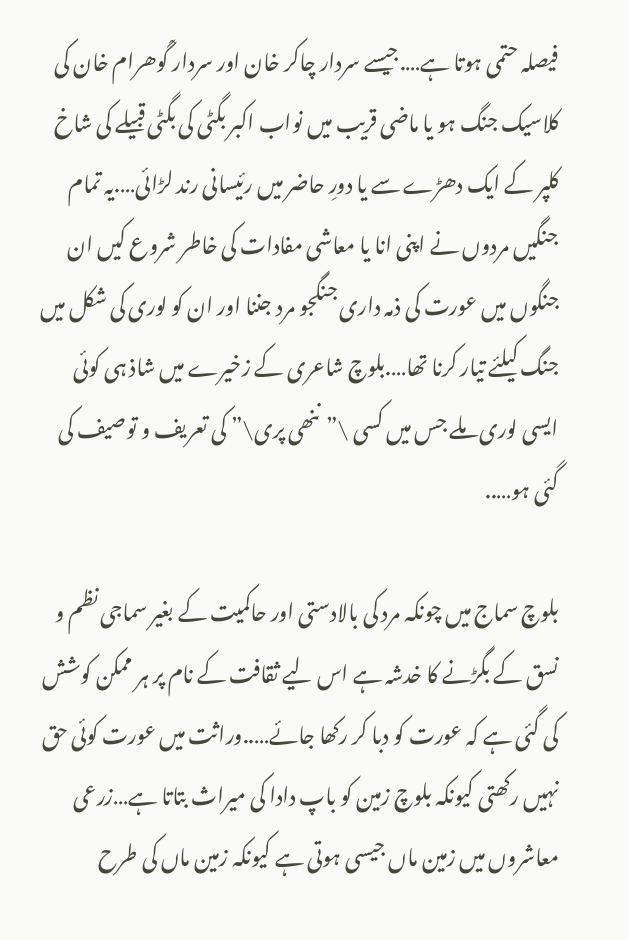فیصلہ حتمی ہوتا ہے….جیسے سردار چاکر خان اور سردار گْوھرام خان کی کلاسیک جنگ ہو یا ماضی قریب میں نواب اکبر بگٹی کی بگٹی قبیلے کی شاخ کلپر کے ایک دھڑے سے یا دورِ حاضر میں رئیسانی رند لڑائی….یہ تمام جنگیں مردوں نے اپنی انا یا معاشی مفادات کی خاطر شروع کیں ان جنگوں میں عورت کی ذمہ داری جنگجو مرد جننا اور ان کو لوری کی شکل میں جنگ کیلئے تیار کرنا تھا….بلوچ شاعری کے زخیرے میں شاذ ہی کوئی ایسی لوری ملے جس میں کسی \”ننھی پری\” کی تعریف و توصیف کی گئی ہو…..

بلوچ سماج میں چونکہ مرد کی بالادستی اور حاکمیت کے بغیر سماجی نظم و نسق کے بگڑنے کا خدشہ ہے اس لیے ثقافت کے نام پر ہر ممکن کوشش کی گئی ہے کہ عورت کو دبا کر رکھا جائے…..وراثت میں عورت کوئی حق نہیں رکھتی کیونکہ بلوچ زمین کو باپ دادا کی میراث بتاتا ہے…زرعی معاشروں میں زمین ماں جیسی ہوتی ہے کیونکہ زمین ماں کی طرح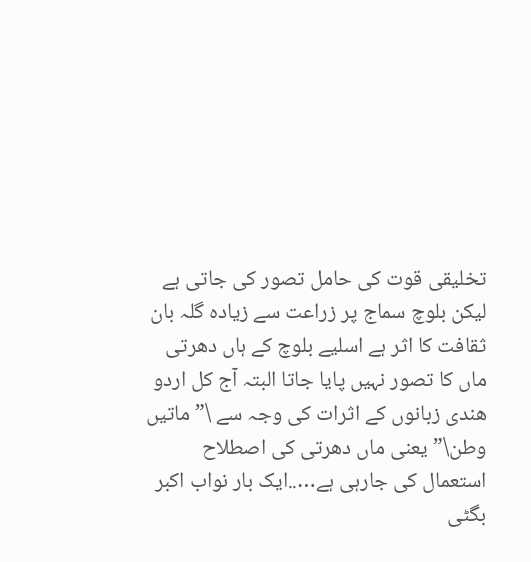تخلیقی قوت کی حامل تصور کی جاتی ہے لیکن بلوچ سماج پر زراعت سے زیادہ گلہ بان ثقافت کا اثر ہے اسلیے بلوچ کے ہاں دھرتی ماں کا تصور نہیں پایا جاتا البتہ آج کل اردو ھندی زبانوں کے اثرات کی وجہ سے \”ماتیں وطن\” یعنی ماں دھرتی کی اصطلاح استعمال کی جارہی ہے…..ایک بار نواب اکبر بگٹی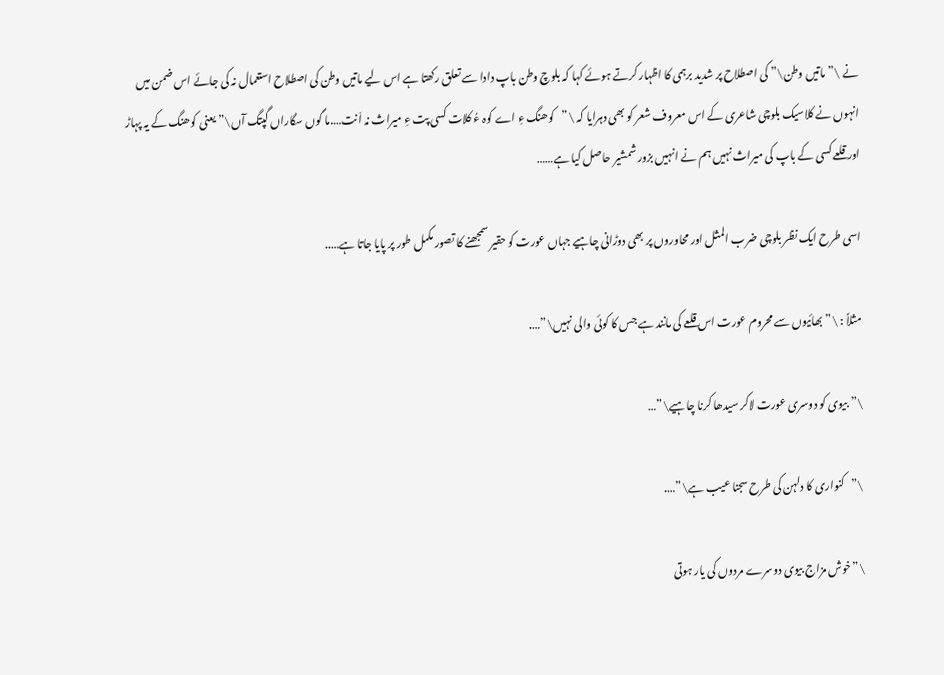نے \”ماتیں وطن\” کی اصطلاح پر شدید برہمی کا اظہار کرتے ہوئے کہا کہ بلوچ وطن باپ دادا سے تعلق رکھتا ہے اس لیے ماتیں وطن کی اصطلاح استعمال نہ کی جائے اس ضمن میں انہوں نے کلاسیک بلوچی شاعری کے اس معروف شعر کو بھی دہرایا کہ \”کوھنگ ءِ اے کوہ ءُ کلات کسی پت ءِ میراث نہ اَنت….ما گوں سگاراں گپتگ آں\” یعنی کوھنگ کے یہ پہاڑ اور قلعے کسی کے باپ کی میراث نہیں ہم نے انہیں بزور شمشیر حاصل کیا ہے……

اسی طرح ایک نظر بلوچی ضرب المثل اور محاوروں پر بھی دوڑانی چاہیے جہاں عورت کو حقیر سمجھنے کا تصور مکمل طور پر پایا جاتا ہے…..

مثلاً : \”بھائیوں سے محروم عورت اس قلعے کی مانند ہے جس کا کوئی والی نہیں\”….

\”بیوی کو دوسری عورت لاکر سیدھا کرنا چاہیے\”…

\”کنواری کا دلہن کی طرح سجنا عیب ہے\”….

\”خوش مزاج بیوی دوسرے مردوں کی یار ہوتی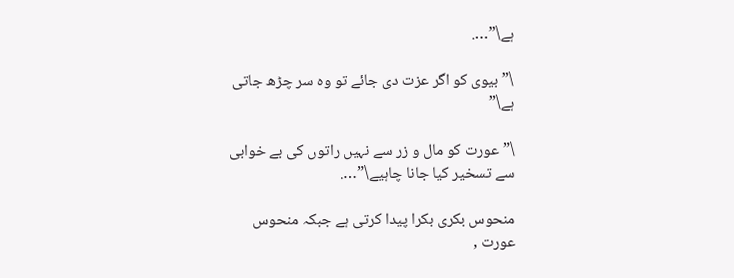ہے\”….

\”بیوی کو اگر عزت دی جائے تو وہ سر چڑھ جاتی ہے\”

\”عورت کو مال و زر سے نہیں راتوں کی بے خوابی سے تسخیر کیا جانا چاہیے\”….

منحوس بکری بکرا پیدا کرتی ہے جبکہ منحوس عورت ,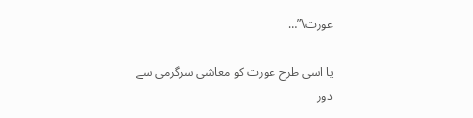عورت\”…

یا اسی طرح عورت کو معاشی سرگرمی سے دور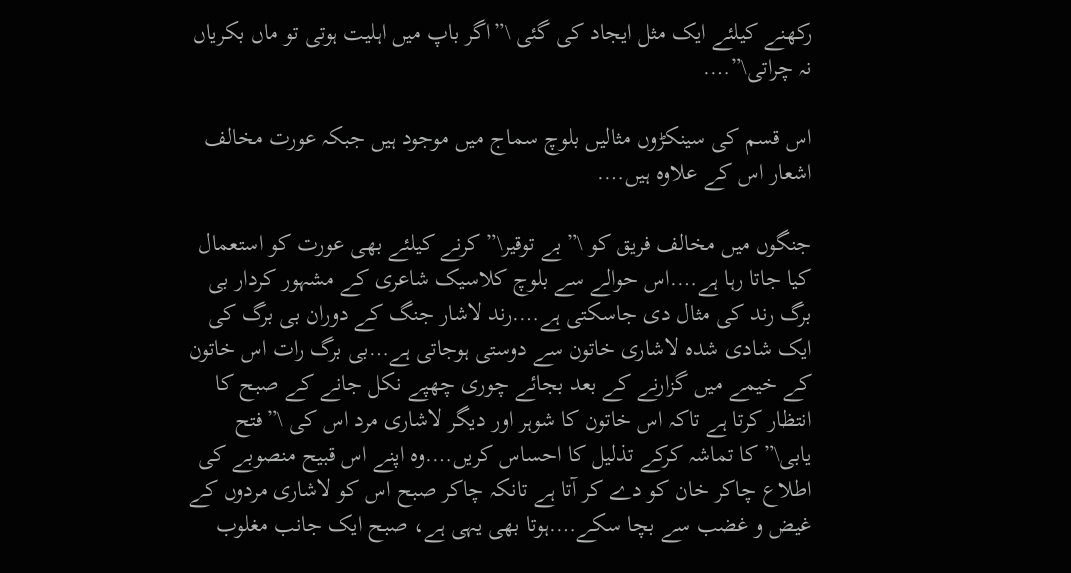رکھنے کیلئے ایک مثل ایجاد کی گئی \”اگر باپ میں اہلیت ہوتی تو ماں بکریاں نہ چراتی\”….

اس قسم کی سینکڑوں مثالیں بلوچ سماج میں موجود ہیں جبکہ عورت مخالف اشعار اس کے علاوہ ہیں….

جنگوں میں مخالف فریق کو \”بے توقیر\” کرنے کیلئے بھی عورت کو استعمال کیا جاتا رہا ہے….اس حوالے سے بلوچ کلاسیک شاعری کے مشہور کردار بی برگ رند کی مثال دی جاسکتی ہے….رند لاشار جنگ کے دوران بی برگ کی ایک شادی شدہ لاشاری خاتون سے دوستی ہوجاتی ہے…بی برگ رات اس خاتون کے خیمے میں گزارنے کے بعد بجائے چوری چھپے نکل جانے کے صبح کا انتظار کرتا ہے تاکہ اس خاتون کا شوہر اور دیگر لاشاری مرد اس کی \”فتح یابی\” کا تماشہ کرکے تذلیل کا احساس کریں….وہ اپنے اس قبیح منصوبے کی اطلاع چاکر خان کو دے کر آتا ہے تانکہ چاکر صبح اس کو لاشاری مردوں کے غیض و غضب سے بچا سکے….ہوتا بھی یہی ہے، صبح ایک جانب مغلوب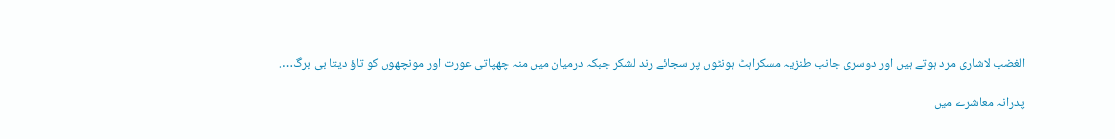الغضب لاشاری مرد ہوتے ہیں اور دوسری جانب طنزیہ مسکراہٹ ہونٹوں پر سجائے رند لشکر جبکہ درمیان میں منہ چھپاتی عورت اور مونچھوں کو تاؤ دیتا بی برگ….

پدرانہ معاشرے میں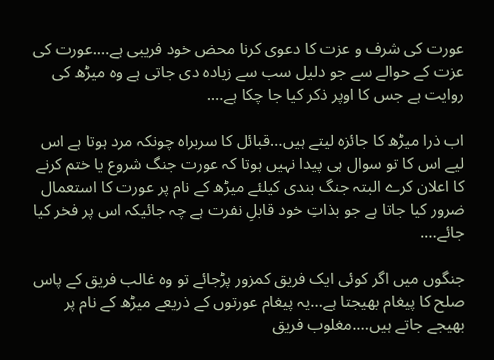عورت کی شرف و عزت کا دعوی کرنا محض خود فریبی ہے….عورت کی عزت کے حوالے سے جو دلیل سب سے زیادہ دی جاتی ہے وہ میڑھ کی روایت ہے جس کا اوپر ذکر کیا جا چکا ہے….

اب ذرا میڑھ کا جائزہ لیتے ہیں…قبائل کا سربراہ چونکہ مرد ہوتا ہے اس لیے اس کا تو سوال ہی پیدا نہیں ہوتا کہ عورت جنگ شروع یا ختم کرنے کا اعلان کرے البتہ جنگ بندی کیلئے میڑھ کے نام پر عورت کا استعمال ضرور کیا جاتا ہے جو بذاتِ خود قابلِ نفرت ہے چہ جائیکہ اس پر فخر کیا جائے….

جنگوں میں اگر کوئی ایک فریق کمزور پڑجائے تو وہ غالب فریق کے پاس صلح کا پیغام بھیجتا ہے…یہ پیغام عورتوں کے ذریعے میڑھ کے نام پر بھیجے جاتے ہیں….مغلوب فریق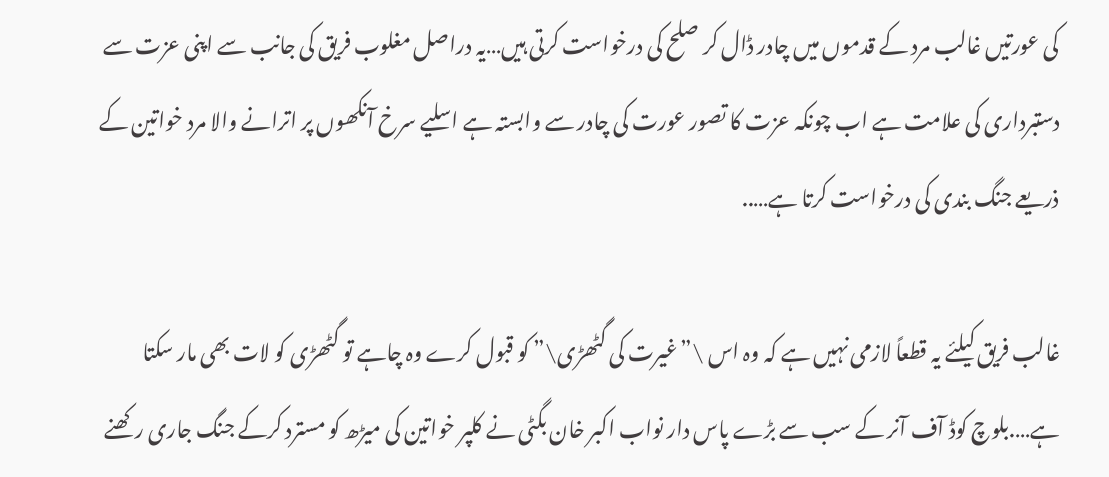کی عورتیں غالب مرد کے قدموں میں چادر ڈال کر صلح کی درخواست کرتی ہیں…یہ دراصل مغلوب فریق کی جانب سے اپنی عزت سے دستبرداری کی علامت ہے اب چونکہ عزت کا تصور عورت کی چادر سے وابستہ ہے اسلیے سرخ آنکھوں پر اترانے والا مرد خواتین کے ذریعے جنگ بندی کی درخواست کرتا ہے…..

غالب فریق کیلئے یہ قطعاً لازمی نہیں ہے کہ وہ اس \”غیرت کی گٹھڑی\” کو قبول کرے وہ چاہے تو گٹھڑی کو لات بھی مار سکتا ہے….بلوچ کوڈ آف آنر کے سب سے بڑے پاس دار نواب اکبر خان بگٹی نے کلپر خواتین کی میڑھ کو مسترد کرکے جنگ جاری رکھنے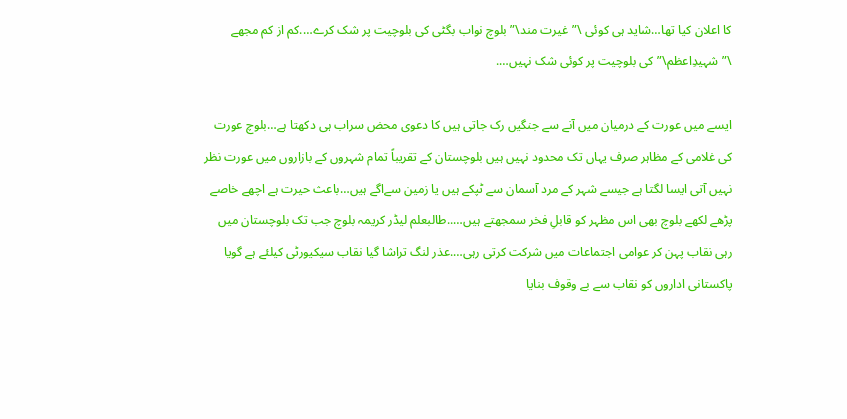کا اعلان کیا تھا…شاید ہی کوئی \”غیرت مند\” بلوچ نواب بگٹی کی بلوچیت پر شک کرے….کم از کم مجھے \”شہیدِاعظم\” کی بلوچیت پر کوئی شک نہیں….

ایسے میں عورت کے درمیان میں آنے سے جنگیں رک جاتی ہیں کا دعوی محض سراب ہی دکھتا ہے…بلوچ عورت کی غلامی کے مظاہر صرف یہاں تک محدود نہیں ہیں بلوچستان کے تقریباً تمام شہروں کے بازاروں میں عورت نظر نہیں آتی ایسا لگتا ہے جیسے شہر کے مرد آسمان سے ٹپکے ہیں یا زمین سےاگے ہیں…باعث حیرت ہے اچھے خاصے پڑھے لکھے بلوچ بھی اس مظہر کو قابلِ فخر سمجھتے ہیں…..طالبعلم لیڈر کریمہ بلوچ جب تک بلوچستان میں رہی نقاب پہن کر عوامی اجتماعات میں شرکت کرتی رہی….عذر لنگ تراشا گیا نقاب سیکیورٹی کیلئے ہے گویا پاکستانی اداروں کو نقاب سے بے وقوف بنایا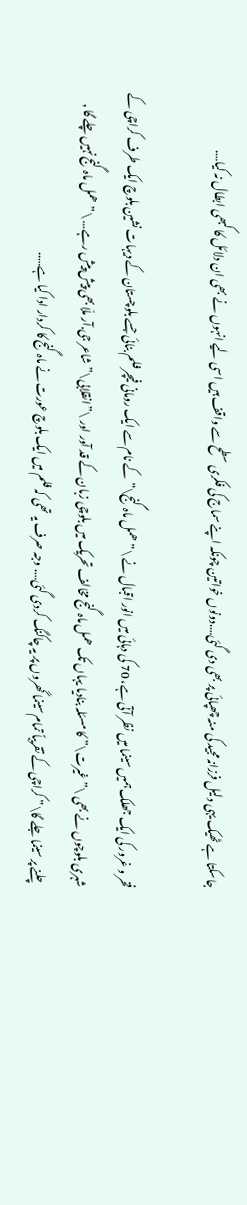جاسکتا ہے ٹھیک یہی دلیل فرزانہ مجید کی منہ چھپائی پر بھی دی گئی….دونوں خواتین چونکہ اپنے سماج کی فکری سطح سے واقف ہیں اسی لیے انہوں نے بھی ان دلائل کا کبھی ابطال نہ کیا….

فخر و غرور کی ایک جھلک ہمیں سینما میں نظر آتی ہے، 70 کی دہائی میں انور اقبال نے \”ھمل ماہ گنج\” کے نام سے ایک رومانی فیچر فلم بنائی جسے بلوچستان کے دیہات نشین بلوچ ایک طرف کراچی کے شہری بلوچوں نے بھی \”غیرت\” کا مسئلہ بنادیا یہاں تک ھمل ماہ گنج مخالف تحریک میں بلوچی زبان کے قد آور اور \”انقلابی\” شاعر جی.آر ملّا بھی پیش پیش رہے… \”ھمل ماہ گنج نہیں چلے گا , چلنے پر سینما جلے گا\” کراچی کے تقریباً تمام سینما گھروں پر یہ چاکنگ کردی گئی…. وجہ صرف یہ تھی کہ فلم میں ایک بلوچ عورت نے ماہ گنج کا کردار ادا کیا ہے…..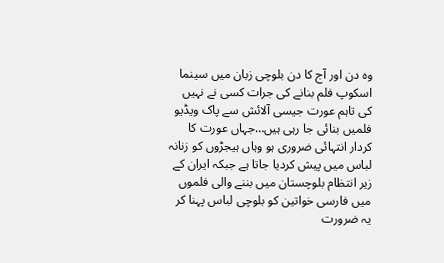وہ دن اور آج کا دن بلوچی زبان میں سینما اسکوپ فلم بنانے کی جرات کسی نے نہیں کی تاہم عورت جیسی آلائش سے پاک ویڈیو فلمیں بنائی جا رہی ہیں…جہاں عورت کا کردار انتہائی ضروری ہو وہاں ہیجڑوں کو زنانہ لباس میں پیش کردیا جاتا ہے جبکہ ایران کے زیر انتظام بلوچستان میں بننے والی فلموں میں فارسی خواتین کو بلوچی لباس پہنا کر یہ ضرورت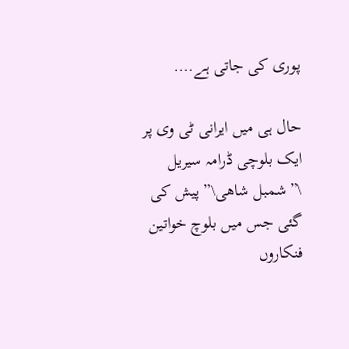پوری کی جاتی ہے….

حال ہی میں ایرانی ٹی وی پر ایک بلوچی ڈرامہ سیریل \”شمبل شاھی\” پیش کی گئی جس میں بلوچ خواتین فنکاروں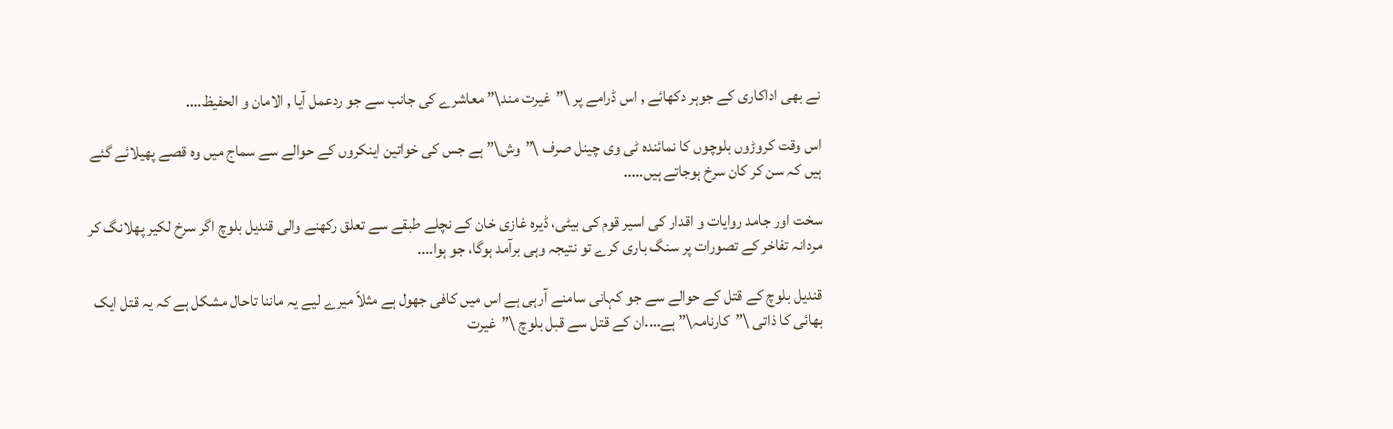نے بھی اداکاری کے جوہر دکھائے , اس ڈرامے پر \”غیرت مند\” معاشرے کی جانب سے جو ردعمل آیا , الامان و الحفیظ….

اس وقت کروڑوں بلوچوں کا نمائندہ ٹی وی چینل صرف \”وش\” ہے جس کی خواتین اینکروں کے حوالے سے سماج میں وہ قصے پھیلائے گئے ہیں کہ سن کر کان سرخ ہوجاتے ہیں…..

سخت اور جامد روایات و اقدار کی اسیر قوم کی بیٹی، ڈیرہ غازی خان کے نچلے طبقے سے تعلق رکھنے والی قندیل بلوچ اگر سرخ لکیر پھلانگ کر مردانہ تفاخر کے تصورات پر سنگ باری کرے تو نتیجہ وہی برآمد ہوگا، جو ہوا….

قندیل بلوچ کے قتل کے حوالے سے جو کہانی سامنے آرہی ہے اس میں کافی جھول ہے مثلاً میرے لیے یہ ماننا تاحال مشکل ہے کہ یہ قتل ایک بھائی کا ذاتی \”کارنامہ\” ہے….ان کے قتل سے قبل بلوچ \”غیرت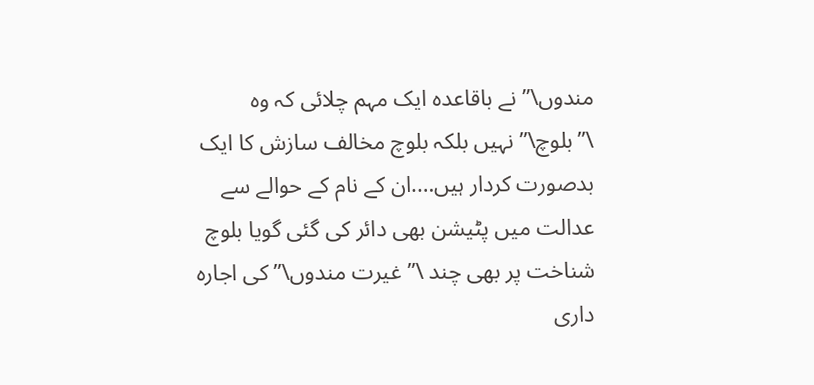مندوں\” نے باقاعدہ ایک مہم چلائی کہ وہ \”بلوچ\” نہیں بلکہ بلوچ مخالف سازش کا ایک بدصورت کردار ہیں….ان کے نام کے حوالے سے عدالت میں پٹیشن بھی دائر کی گئی گویا بلوچ شناخت پر بھی چند \”غیرت مندوں\” کی اجارہ داری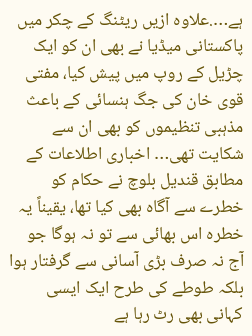ہے….علاوہ ازیں ریٹنگ کے چکر میں پاکستانی میڈیا نے بھی ان کو ایک چڑیل کے روپ میں پیش کیا، مفتی قوی خان کی جگ ہنسائی کے باعث مذہبی تنظیموں کو بھی ان سے شکایت تھی… اخباری اطلاعات کے مطابق قندیل بلوچ نے حکام کو خطرے سے آگاہ بھی کیا تھا، یقیناً یہ خطرہ اس بھائی سے تو نہ ہوگا جو آج نہ صرف بڑی آسانی سے گرفتار ہوا بلکہ طوطے کی طرح ایک ایسی کہانی بھی رٹ رہا ہے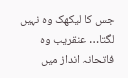جس کا لیکھک وہ نہیں لگتا… عنقریب وہ فاتحانہ انداز میں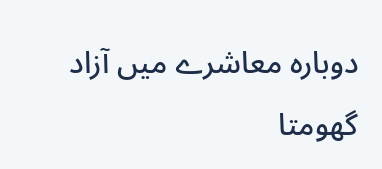دوبارہ معاشرے میں آزاد گھومتا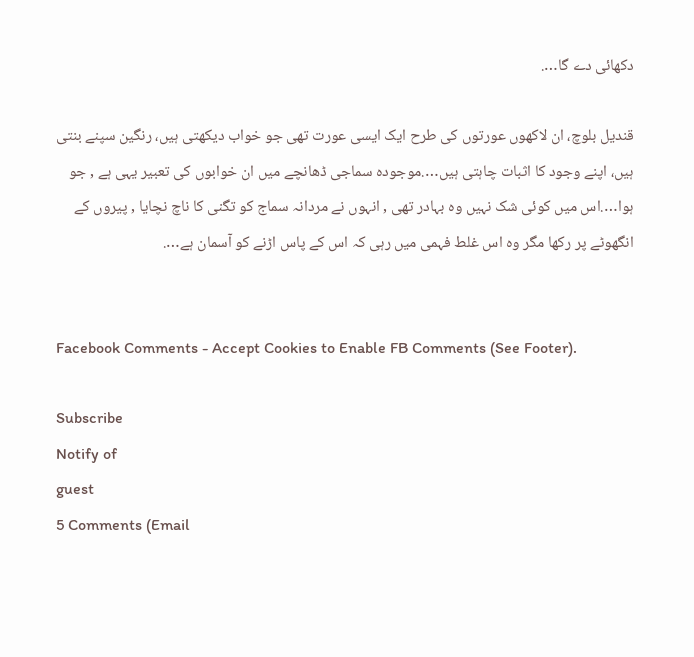دکھائی دے گا….

قندیل بلوچ، ان لاکھوں عورتوں کی طرح ایک ایسی عورت تھی جو خواب دیکھتی ہیں، رنگین سپنے بنتی ہیں، اپنے وجود کا اثبات چاہتی ہیں….موجودہ سماجی ڈھانچے میں ان خوابوں کی تعبیر یہی ہے , جو ہوا….اس میں کوئی شک نہیں وہ بہادر تھی , انہوں نے مردانہ سماج کو تگنی کا ناچ نچایا , پیروں کے انگھوٹے پر رکھا مگر وہ اس غلط فہمی میں رہی کہ اس کے پاس اڑنے کو آسمان ہے….


Facebook Comments - Accept Cookies to Enable FB Comments (See Footer).

Subscribe
Notify of
guest
5 Comments (Email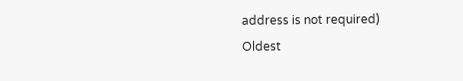address is not required)
Oldest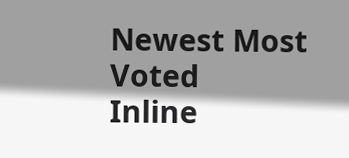Newest Most Voted
Inline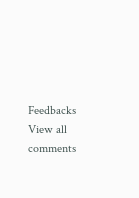Feedbacks
View all comments